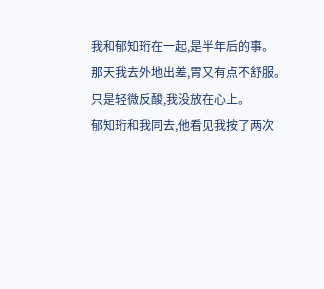我和郁知珩在一起,是半年后的事。
那天我去外地出差,胃又有点不舒服。
只是轻微反酸,我没放在心上。
郁知珩和我同去,他看见我按了两次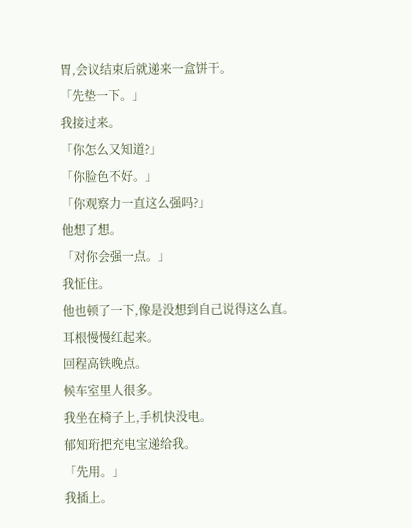胃,会议结束后就递来一盒饼干。
「先垫一下。」
我接过来。
「你怎么又知道?」
「你脸色不好。」
「你观察力一直这么强吗?」
他想了想。
「对你会强一点。」
我怔住。
他也顿了一下,像是没想到自己说得这么直。
耳根慢慢红起来。
回程高铁晚点。
候车室里人很多。
我坐在椅子上,手机快没电。
郁知珩把充电宝递给我。
「先用。」
我插上。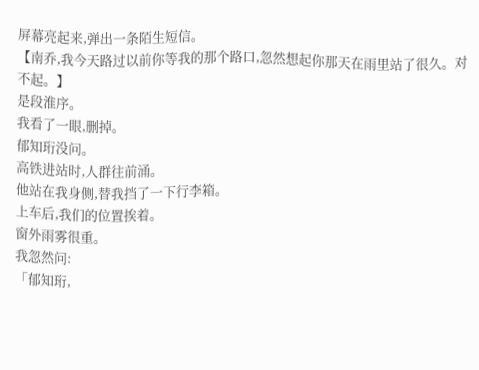屏幕亮起来,弹出一条陌生短信。
【南乔,我今天路过以前你等我的那个路口,忽然想起你那天在雨里站了很久。对不起。】
是段淮序。
我看了一眼,删掉。
郁知珩没问。
高铁进站时,人群往前涌。
他站在我身侧,替我挡了一下行李箱。
上车后,我们的位置挨着。
窗外雨雾很重。
我忽然问:
「郁知珩,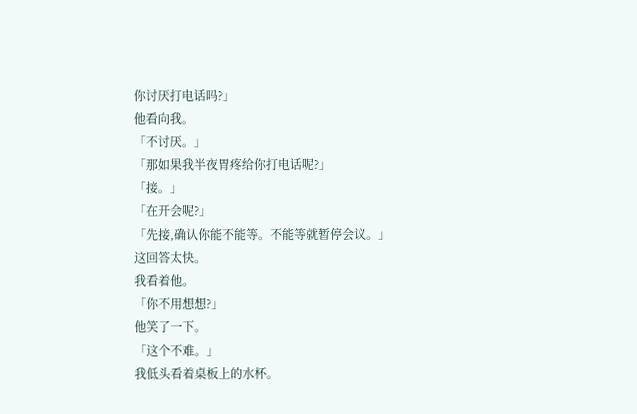你讨厌打电话吗?」
他看向我。
「不讨厌。」
「那如果我半夜胃疼给你打电话呢?」
「接。」
「在开会呢?」
「先接,确认你能不能等。不能等就暂停会议。」
这回答太快。
我看着他。
「你不用想想?」
他笑了一下。
「这个不难。」
我低头看着桌板上的水杯。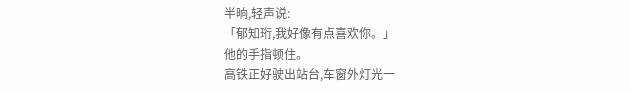半晌,轻声说:
「郁知珩,我好像有点喜欢你。」
他的手指顿住。
高铁正好驶出站台,车窗外灯光一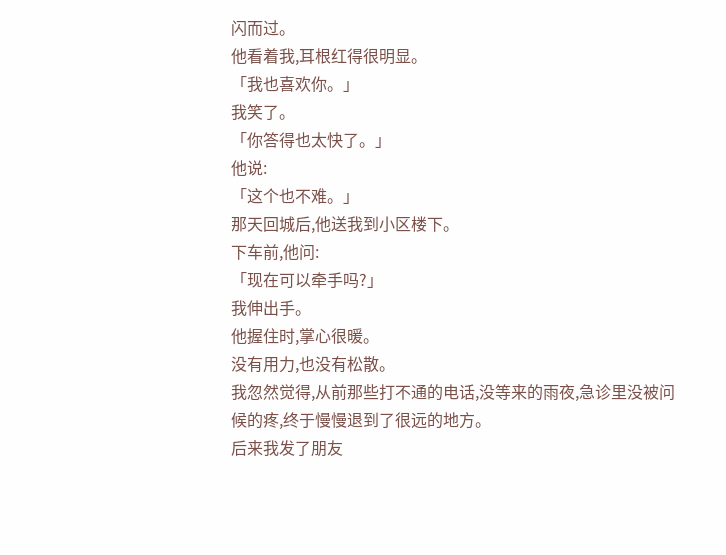闪而过。
他看着我,耳根红得很明显。
「我也喜欢你。」
我笑了。
「你答得也太快了。」
他说:
「这个也不难。」
那天回城后,他送我到小区楼下。
下车前,他问:
「现在可以牵手吗?」
我伸出手。
他握住时,掌心很暖。
没有用力,也没有松散。
我忽然觉得,从前那些打不通的电话,没等来的雨夜,急诊里没被问候的疼,终于慢慢退到了很远的地方。
后来我发了朋友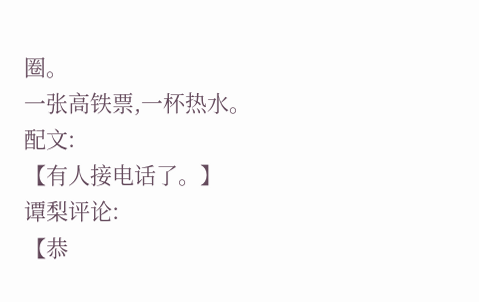圈。
一张高铁票,一杯热水。
配文:
【有人接电话了。】
谭梨评论:
【恭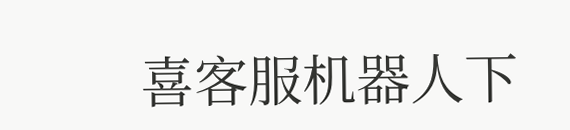喜客服机器人下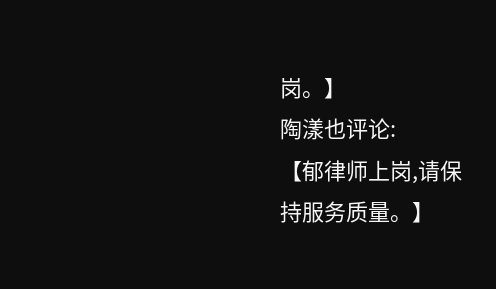岗。】
陶漾也评论:
【郁律师上岗,请保持服务质量。】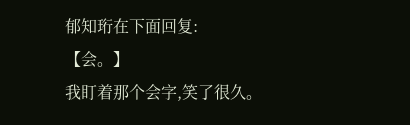郁知珩在下面回复:
【会。】
我盯着那个会字,笑了很久。